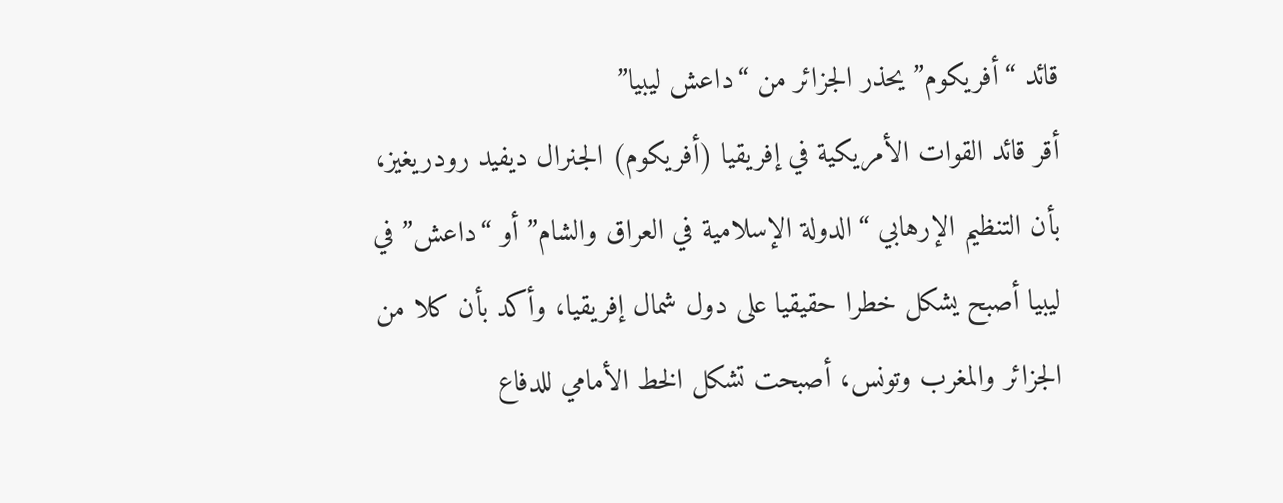قائد “أفريكوم” يحذر الجزائر من “داعش ليبيا”
أقر قائد القوات الأمريكية في إفريقيا (أفريكوم) الجنرال ديفيد رودريغيز، بأن التنظيم الإرهابي “الدولة الإسلامية في العراق والشام” أو “داعش” في ليبيا أصبح يشكل خطرا حقيقيا على دول شمال إفريقيا، وأكد بأن كلا من الجزائر والمغرب وتونس، أصبحت تشكل الخط الأمامي للدفاع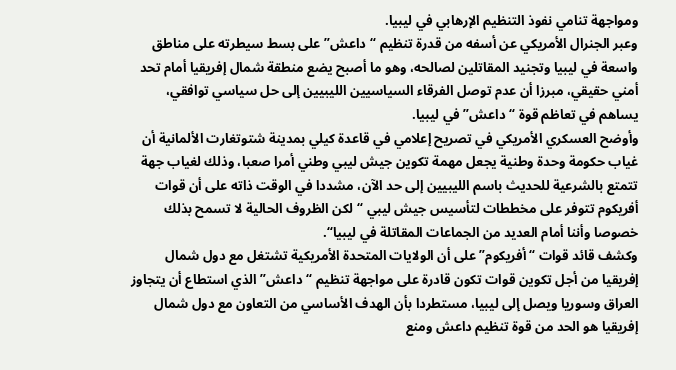ومواجهة تنامي نفوذ التنظيم الإرهابي في ليبيا.
وعبر الجنرال الأمريكي عن أسفه من قدرة تنظيم “داعش” على بسط سيطرته على مناطق واسعة في ليبيا وتجنيد المقاتلين لصالحه، وهو ما أصبح يضع منطقة شمال إفريقيا أمام تحد أمني حقيقي، مبرزا أن عدم توصل الفرقاء السياسيين الليبيين إلى حل سياسي توافقي، يساهم في تعاظم قوة “داعش” في ليبيا.
وأوضح العسكري الأمريكي في تصريح إعلامي في قاعدة كيلي بمدينة شتوتغارت الألمانية أن غياب حكومة وحدة وطنية يجعل مهمة تكوين جيش ليبي وطني أمرا صعبا، وذلك لغياب جهة تتمتع بالشرعية للحديث باسم الليبيين إلى حد الآن، مشددا في الوقت ذاته على أن قوات أفريكوم تتوفر على مخططات لتأسيس جيش ليبي “لكن الظروف الحالية لا تسمح بذلك خصوصا وأننا أمام العديد من الجماعات المقاتلة في ليبيا“.
وكشف قائد قوات “أفريكوم” على أن الولايات المتحدة الأمريكية تشتغل مع دول شمال إفريقيا من أجل تكوين قوات تكون قادرة على مواجهة تنظيم “داعش” الذي استطاع أن يتجاوز العراق وسوريا ويصل إلى ليبيا، مستطردا بأن الهدف الأساسي من التعاون مع دول شمال إفريقيا هو الحد من قوة تنظيم داعش ومنع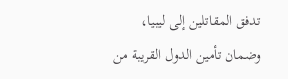تدفق المقاتلين إلى ليبيا، وضمان تأمين الدول القريبة من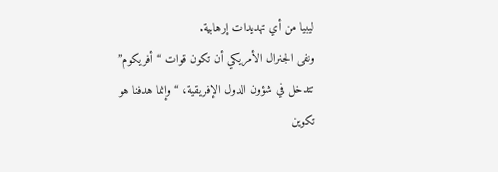ليبيا من أي تهديدات إرهابية.
ونفى الجنرال الأمريكي أن تكون قوات “أفريكوم” تتدخل في شؤون الدول الإفريقية، “وإنما هدفنا هو تكوين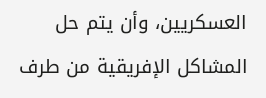العسكريين، وأن يتم حل المشاكل الإفريقية من طرف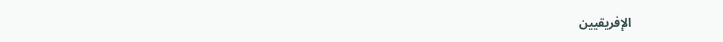الإفريقيين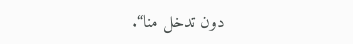دون تدخل منا“.